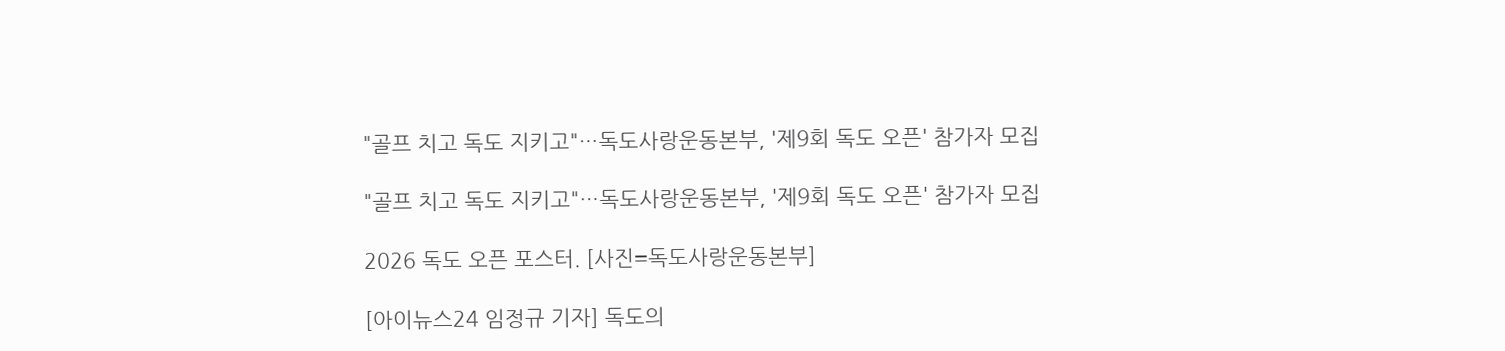"골프 치고 독도 지키고"…독도사랑운동본부, '제9회 독도 오픈' 참가자 모집

"골프 치고 독도 지키고"…독도사랑운동본부, '제9회 독도 오픈' 참가자 모집

2026 독도 오픈 포스터. [사진=독도사랑운동본부]

[아이뉴스24 임정규 기자] 독도의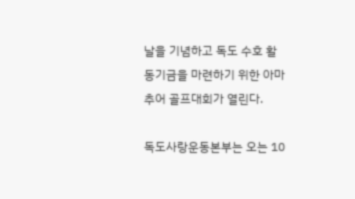날을 기념하고 독도 수호 활동기금을 마련하기 위한 아마추어 골프대회가 열린다.

독도사랑운동본부는 오는 10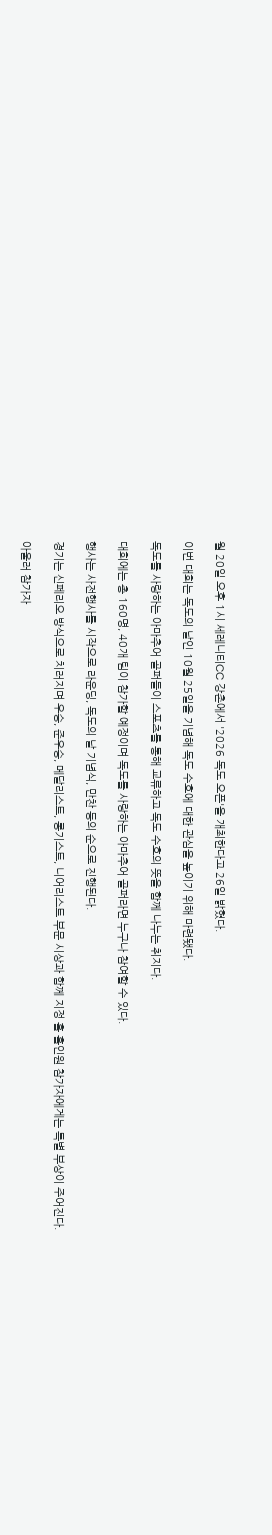월 20일 오후 1시 세레니티CC 강촌에서 '2026 독도 오픈'을 개최한다고 26일 밝혔다.

이번 대회는 독도의 날인 10월 25일을 기념해 독도 수호에 대한 관심을 높이기 위해 마련됐다.

독도를 사랑하는 아마추어 골퍼들이 스포츠를 통해 교류하고 독도 수호의 뜻을 함께 나누는 취지다.

대회에는 총 160명, 40개 팀이 참가할 예정이며 독도를 사랑하는 아마추어 골퍼라면 누구나 참여할 수 있다.

행사는 사전행사를 시작으로 라운딩, 독도의 날 기념식, 만찬 등의 순으로 진행된다.

경기는 신페리오 방식으로 치러지며 우승, 준우승, 메달리스트, 롱기스트, 니어리스트 부문 시상과 함께 지정 홀 홀인원 참가자에게는 특별 부상이 주어진다.

아울러 참가자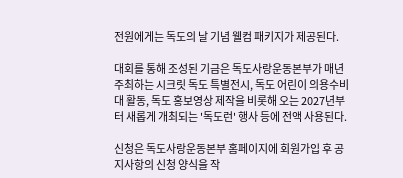전원에게는 독도의 날 기념 웰컴 패키지가 제공된다.

대회를 통해 조성된 기금은 독도사랑운동본부가 매년 주최하는 시크릿 독도 특별전시, 독도 어린이 의용수비대 활동, 독도 홍보영상 제작을 비롯해 오는 2027년부터 새롭게 개최되는 '독도런' 행사 등에 전액 사용된다.

신청은 독도사랑운동본부 홈페이지에 회원가입 후 공지사항의 신청 양식을 작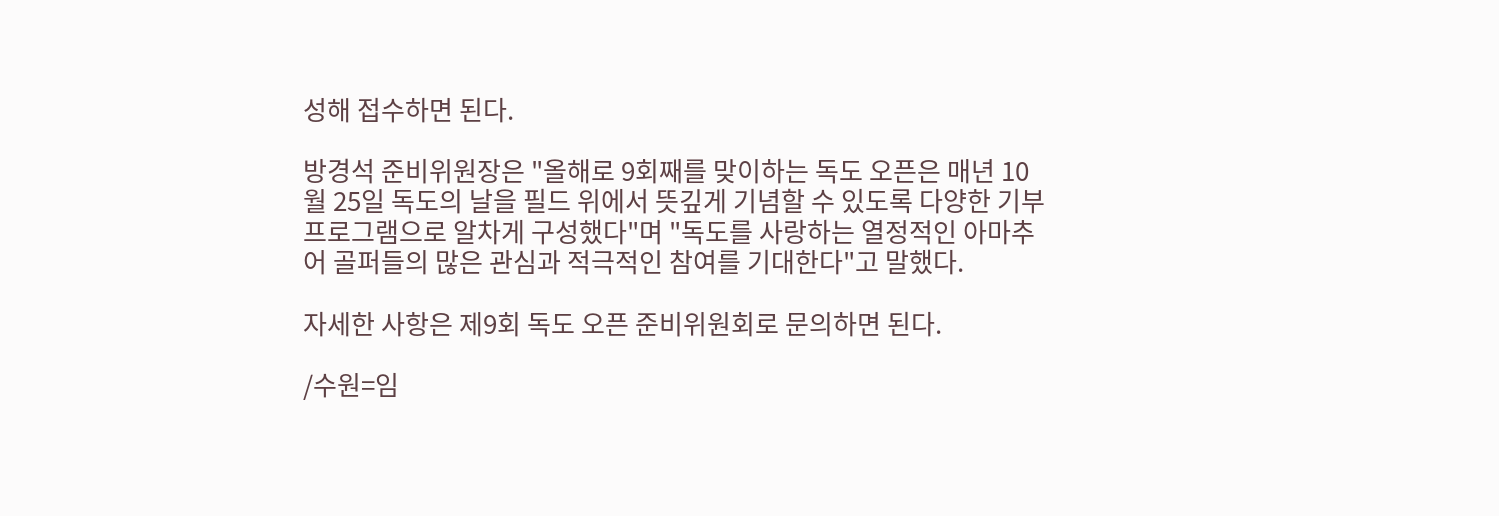성해 접수하면 된다.

방경석 준비위원장은 "올해로 9회째를 맞이하는 독도 오픈은 매년 10월 25일 독도의 날을 필드 위에서 뜻깊게 기념할 수 있도록 다양한 기부 프로그램으로 알차게 구성했다"며 "독도를 사랑하는 열정적인 아마추어 골퍼들의 많은 관심과 적극적인 참여를 기대한다"고 말했다.

자세한 사항은 제9회 독도 오픈 준비위원회로 문의하면 된다.

/수원=임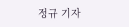정규 기자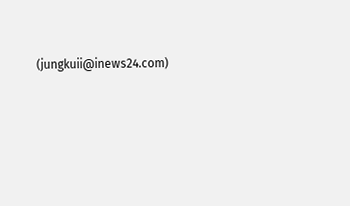(jungkuii@inews24.com)